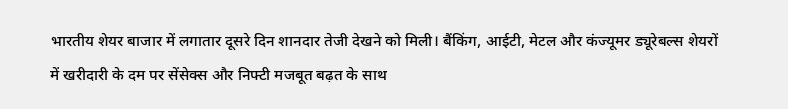भारतीय शेयर बाजार में लगातार दूसरे दिन शानदार तेजी देखने को मिली। बैंकिंग, आईटी, मेटल और कंज्यूमर ड्यूरेबल्स शेयरों में खरीदारी के दम पर सेंसेक्स और निफ्टी मजबूत बढ़त के साथ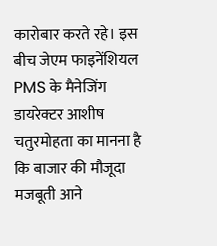कारोबार करते रहे। इस बीच जेएम फाइनेंशियल PMS के मैनेजिंग डायरेक्टर आशीष चतुरमोहता का मानना है कि बाजार की मौजूदा मजबूती आने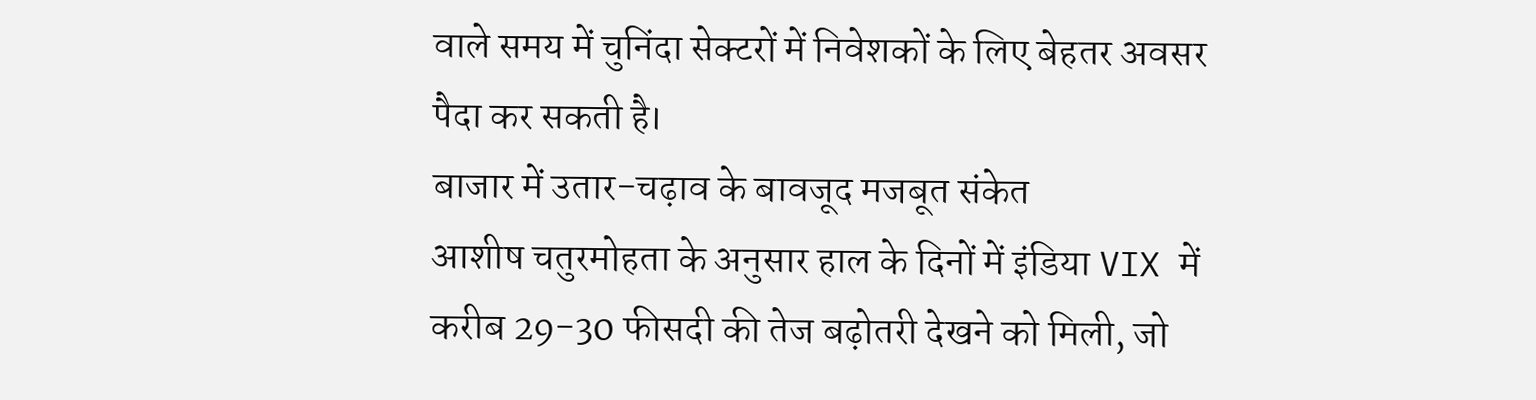वाले समय में चुनिंदा सेक्टरों में निवेशकों के लिए बेहतर अवसर पैदा कर सकती है।
बाजार में उतार-चढ़ाव के बावजूद मजबूत संकेत
आशीष चतुरमोहता के अनुसार हाल के दिनों में इंडिया VIX में करीब 29-30 फीसदी की तेज बढ़ोतरी देखने को मिली, जो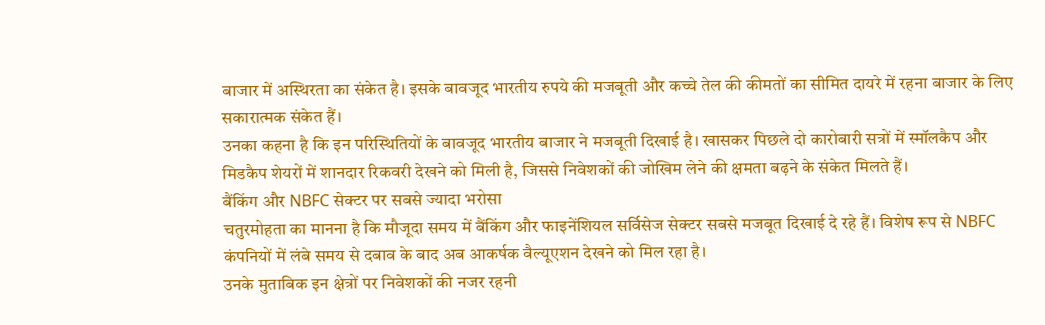बाजार में अस्थिरता का संकेत है। इसके बावजूद भारतीय रुपये की मजबूती और कच्चे तेल की कीमतों का सीमित दायरे में रहना बाजार के लिए सकारात्मक संकेत हैं।
उनका कहना है कि इन परिस्थितियों के बावजूद भारतीय बाजार ने मजबूती दिखाई है। खासकर पिछले दो कारोबारी सत्रों में स्मॉलकैप और मिडकैप शेयरों में शानदार रिकवरी देखने को मिली है, जिससे निवेशकों की जोखिम लेने की क्षमता बढ़ने के संकेत मिलते हैं।
बैंकिंग और NBFC सेक्टर पर सबसे ज्यादा भरोसा
चतुरमोहता का मानना है कि मौजूदा समय में बैंकिंग और फाइनेंशियल सर्विसेज सेक्टर सबसे मजबूत दिखाई दे रहे हैं। विशेष रूप से NBFC कंपनियों में लंबे समय से दबाव के बाद अब आकर्षक वैल्यूएशन देखने को मिल रहा है।
उनके मुताबिक इन क्षेत्रों पर निवेशकों की नजर रहनी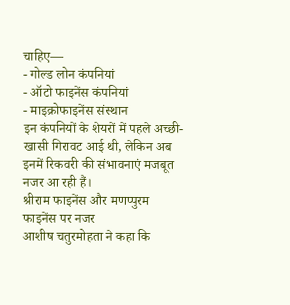चाहिए—
- गोल्ड लोन कंपनियां
- ऑटो फाइनेंस कंपनियां
- माइक्रोफाइनेंस संस्थान
इन कंपनियों के शेयरों में पहले अच्छी-खासी गिरावट आई थी, लेकिन अब इनमें रिकवरी की संभावनाएं मजबूत नजर आ रही हैं।
श्रीराम फाइनेंस और मणप्पुरम फाइनेंस पर नजर
आशीष चतुरमोहता ने कहा कि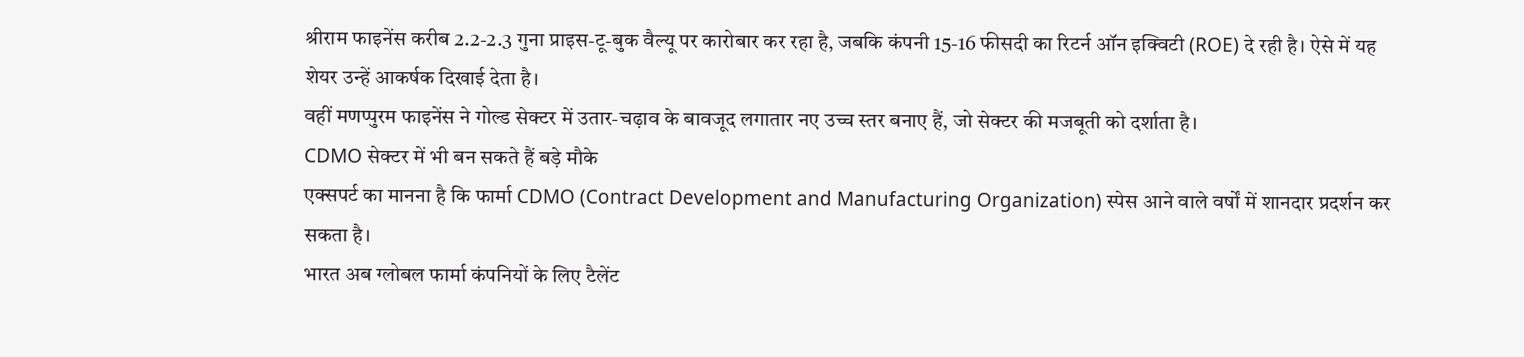श्रीराम फाइनेंस करीब 2.2-2.3 गुना प्राइस-टू-बुक वैल्यू पर कारोबार कर रहा है, जबकि कंपनी 15-16 फीसदी का रिटर्न ऑन इक्विटी (ROE) दे रही है। ऐसे में यह शेयर उन्हें आकर्षक दिखाई देता है।
वहीं मणप्पुरम फाइनेंस ने गोल्ड सेक्टर में उतार-चढ़ाव के बावजूद लगातार नए उच्च स्तर बनाए हैं, जो सेक्टर की मजबूती को दर्शाता है।
CDMO सेक्टर में भी बन सकते हैं बड़े मौके
एक्सपर्ट का मानना है कि फार्मा CDMO (Contract Development and Manufacturing Organization) स्पेस आने वाले वर्षों में शानदार प्रदर्शन कर सकता है।
भारत अब ग्लोबल फार्मा कंपनियों के लिए टैलेंट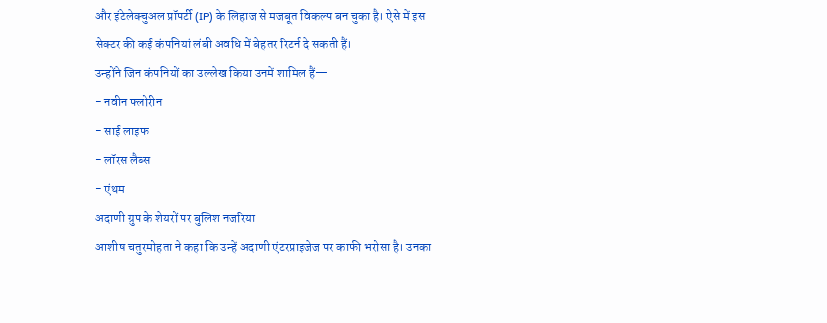और इंटेलेक्चुअल प्रॉपर्टी (IP) के लिहाज से मजबूत विकल्प बन चुका है। ऐसे में इस सेक्टर की कई कंपनियां लंबी अवधि में बेहतर रिटर्न दे सकती हैं।
उन्होंने जिन कंपनियों का उल्लेख किया उनमें शामिल हैं—
- नवीन फ्लोरीन
- साई लाइफ
- लॉरस लैब्स
- एंथम
अदाणी ग्रुप के शेयरों पर बुलिश नजरिया
आशीष चतुरमोहता ने कहा कि उन्हें अदाणी एंटरप्राइजेज पर काफी भरोसा है। उनका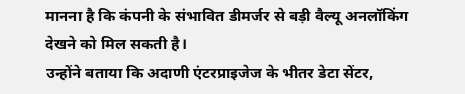मानना है कि कंपनी के संभावित डीमर्जर से बड़ी वैल्यू अनलॉकिंग देखने को मिल सकती है।
उन्होंने बताया कि अदाणी एंटरप्राइजेज के भीतर डेटा सेंटर,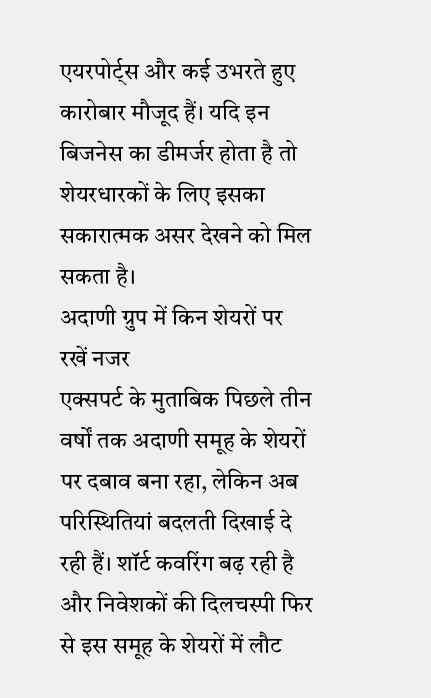एयरपोर्ट्स और कई उभरते हुए कारोबार मौजूद हैं। यदि इन बिजनेस का डीमर्जर होता है तो शेयरधारकों के लिए इसका सकारात्मक असर देखने को मिल सकता है।
अदाणी ग्रुप में किन शेयरों पर रखें नजर
एक्सपर्ट के मुताबिक पिछले तीन वर्षों तक अदाणी समूह के शेयरों पर दबाव बना रहा, लेकिन अब परिस्थितियां बदलती दिखाई दे रही हैं। शॉर्ट कवरिंग बढ़ रही है और निवेशकों की दिलचस्पी फिर से इस समूह के शेयरों में लौट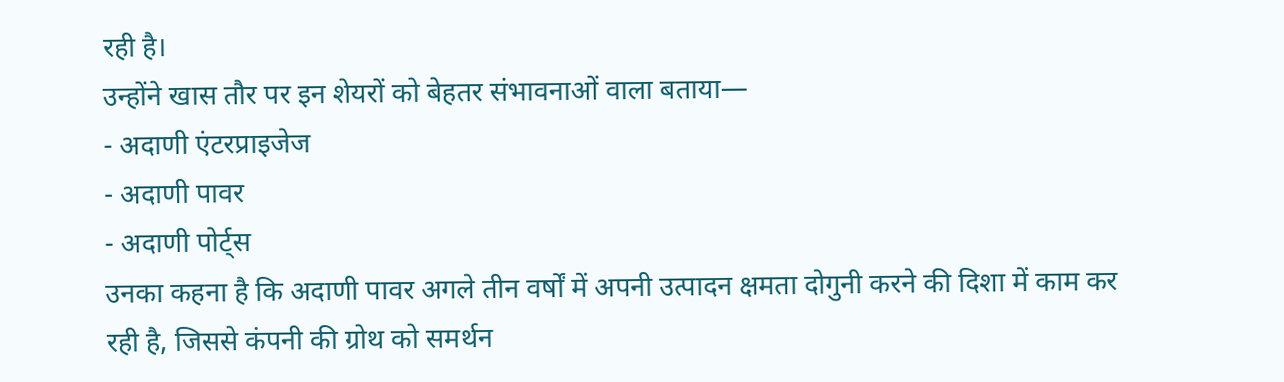रही है।
उन्होंने खास तौर पर इन शेयरों को बेहतर संभावनाओं वाला बताया—
- अदाणी एंटरप्राइजेज
- अदाणी पावर
- अदाणी पोर्ट्स
उनका कहना है कि अदाणी पावर अगले तीन वर्षों में अपनी उत्पादन क्षमता दोगुनी करने की दिशा में काम कर रही है, जिससे कंपनी की ग्रोथ को समर्थन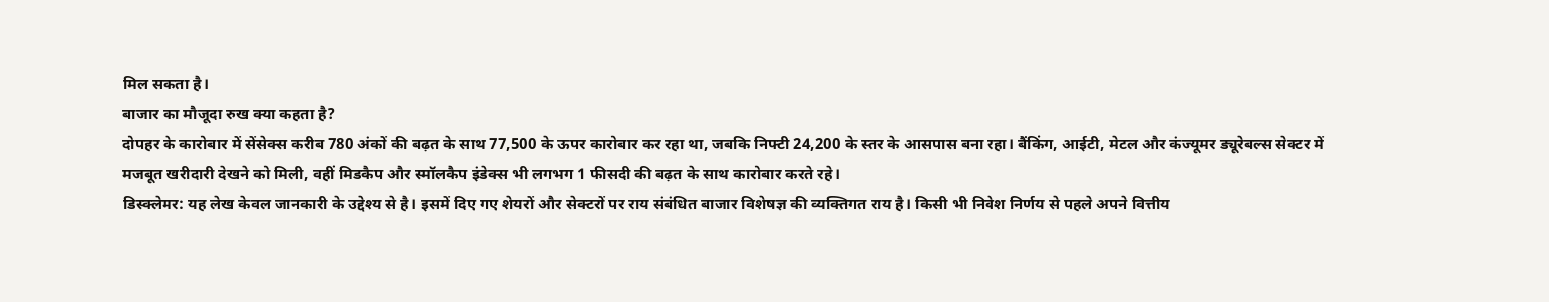मिल सकता है।
बाजार का मौजूदा रुख क्या कहता है?
दोपहर के कारोबार में सेंसेक्स करीब 780 अंकों की बढ़त के साथ 77,500 के ऊपर कारोबार कर रहा था, जबकि निफ्टी 24,200 के स्तर के आसपास बना रहा। बैंकिंग, आईटी, मेटल और कंज्यूमर ड्यूरेबल्स सेक्टर में मजबूत खरीदारी देखने को मिली, वहीं मिडकैप और स्मॉलकैप इंडेक्स भी लगभग 1 फीसदी की बढ़त के साथ कारोबार करते रहे।
डिस्क्लेमर: यह लेख केवल जानकारी के उद्देश्य से है। इसमें दिए गए शेयरों और सेक्टरों पर राय संबंधित बाजार विशेषज्ञ की व्यक्तिगत राय है। किसी भी निवेश निर्णय से पहले अपने वित्तीय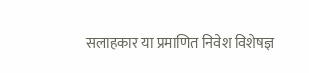सलाहकार या प्रमाणित निवेश विशेषज्ञ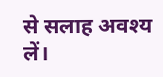से सलाह अवश्य लें।